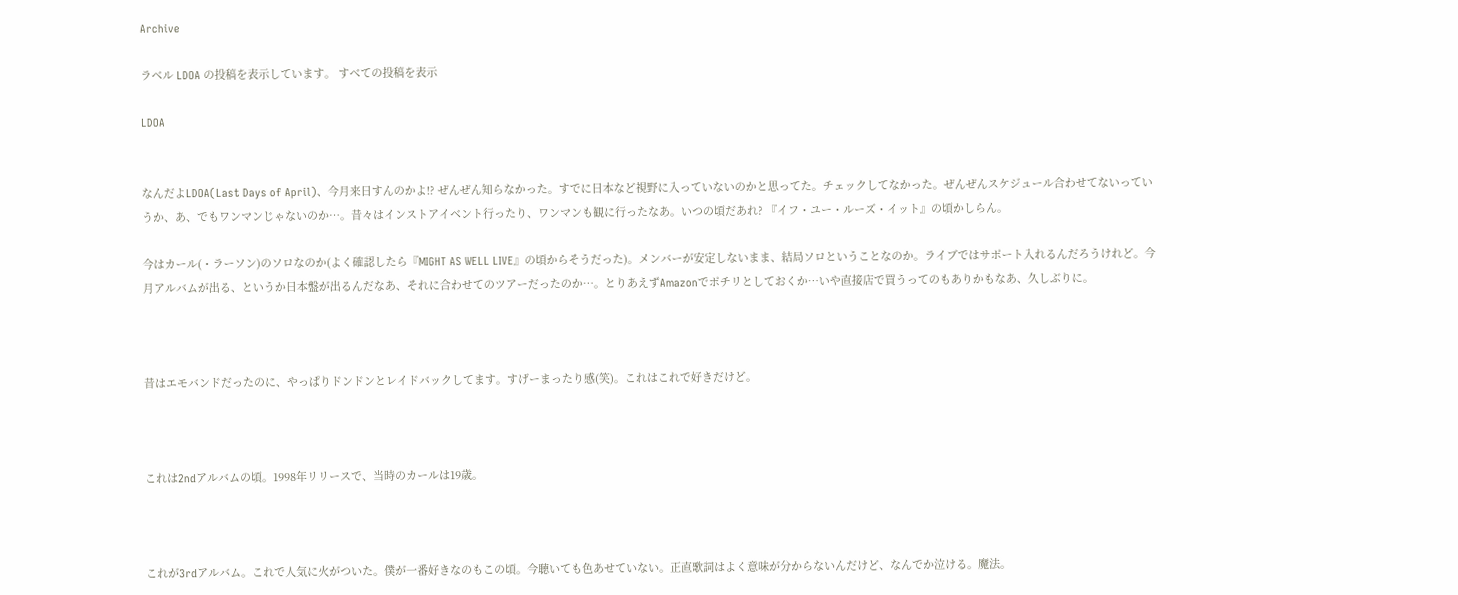Archive

ラベル LDOA の投稿を表示しています。 すべての投稿を表示

LDOA


なんだよLDOA(Last Days of April)、今月来日すんのかよ!? ぜんぜん知らなかった。すでに日本など視野に入っていないのかと思ってた。チェックしてなかった。ぜんぜんスケジュール合わせてないっていうか、あ、でもワンマンじゃないのか…。昔々はインストアイベント行ったり、ワンマンも観に行ったなあ。いつの頃だあれ? 『イフ・ユー・ルーズ・イット』の頃かしらん。

今はカール(・ラーソン)のソロなのか(よく確認したら『MIGHT AS WELL LIVE』の頃からそうだった)。メンバーが安定しないまま、結局ソロということなのか。ライブではサポート入れるんだろうけれど。今月アルバムが出る、というか日本盤が出るんだなあ、それに合わせてのツアーだったのか…。とりあえずAmazonでポチリとしておくか…いや直接店で買うってのもありかもなあ、久しぶりに。



昔はエモバンドだったのに、やっぱりドンドンとレイドバックしてます。すげーまったり感(笑)。これはこれで好きだけど。



これは2ndアルバムの頃。1998年リリースで、当時のカールは19歳。



これが3rdアルバム。これで人気に火がついた。僕が一番好きなのもこの頃。今聴いても色あせていない。正直歌詞はよく意味が分からないんだけど、なんでか泣ける。魔法。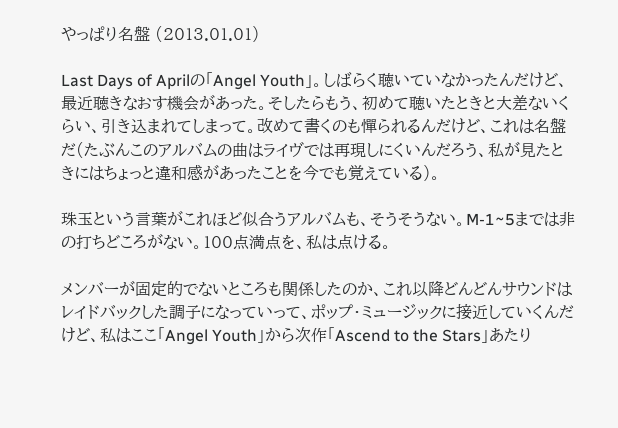やっぱり名盤 (2013.01.01)

Last Days of Aprilの「Angel Youth」。しばらく聴いていなかったんだけど、最近聴きなおす機会があった。そしたらもう、初めて聴いたときと大差ないくらい、引き込まれてしまって。改めて書くのも憚られるんだけど、これは名盤だ(たぶんこのアルバムの曲はライヴでは再現しにくいんだろう、私が見たときにはちょっと違和感があったことを今でも覚えている)。

珠玉という言葉がこれほど似合うアルバムも、そうそうない。M-1~5までは非の打ちどころがない。100点満点を、私は点ける。

メンバーが固定的でないところも関係したのか、これ以降どんどんサウンドはレイドバックした調子になっていって、ポップ・ミュージックに接近していくんだけど、私はここ「Angel Youth」から次作「Ascend to the Stars」あたり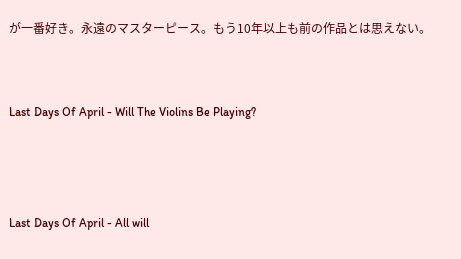が一番好き。永遠のマスターピース。もう10年以上も前の作品とは思えない。


Last Days Of April - Will The Violins Be Playing?



Last Days Of April - All will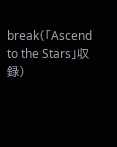break(「Ascend to the Stars」収録)